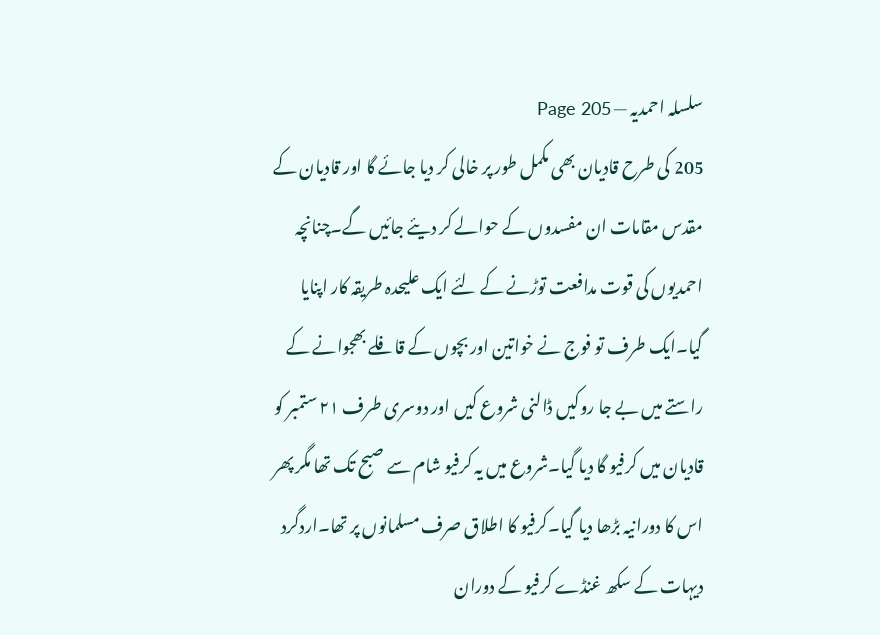سلسلہ احمدیہ — Page 205
205 کی طرح قادیان بھی مکمل طور پر خالی کر دیا جائے گا اور قادیان کے مقدس مقامات ان مفسدوں کے حوالے کر دیئے جائیں گے۔چنانچہ احمدیوں کی قوت مدافعت توڑنے کے لئے ایک علیحدہ طریقہ کار اپنایا گیا۔ایک طرف تو فوج نے خواتین اور بچوں کے قافلے بھجوانے کے راستے میں بے جا روکیں ڈالنی شروع کیں اور دوسری طرف ۲۱ ستمبر کو قادیان میں کرفیو گا دیا گیا۔شروع میں یہ کرفیو شام سے صبح تک تھا مگر پھر اس کا دورانیہ بڑھا دیا گیا۔کرفیو کا اطلاق صرف مسلمانوں پر تھا۔اردگرد دیہات کے سکھ غنڈے کرفیو کے دوران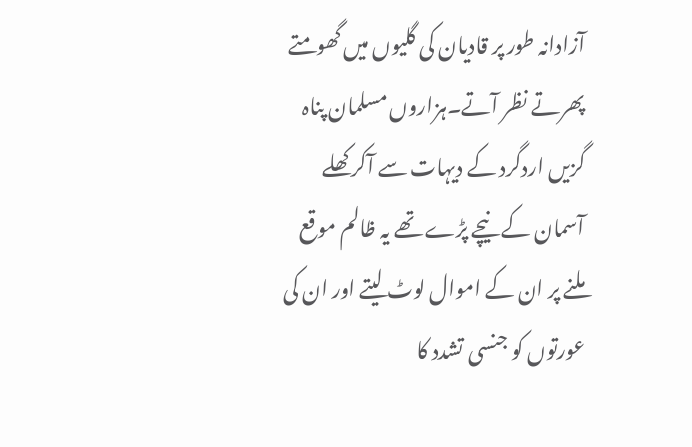آزادانہ طور پر قادیان کی گلیوں میں گھومتے پھرتے نظر آتے۔ہزاروں مسلمان پناہ گزیں اردگرد کے دیہات سے آکر کھلے آسمان کے نیچے پڑے تھے یہ ظالم موقع ملنے پر ان کے اموال لوٹ لیتے اور ان کی عورتوں کو جنسی تشدد کا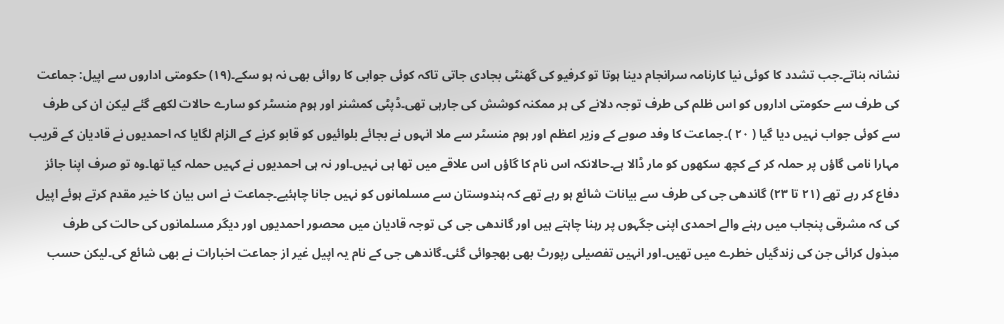نشانہ بناتے۔جب تشدد کا کوئی نیا کارنامہ سرانجام دینا ہوتا تو کرفیو کی گھنٹی بجادی جاتی تاکہ کوئی جوابی کا روائی بھی نہ ہو سکے۔(۱۹) حکومتی اداروں سے اپیل: جماعت کی طرف سے حکومتی اداروں کو اس ظلم کی طرف توجہ دلانے کی ہر ممکنہ کوشش کی جارہی تھی۔ڈپٹی کمشنر اور ہوم منسٹر کو سارے حالات لکھے گئے لیکن ان کی طرف سے کوئی جواب نہیں دیا گیا ( ۲۰ )۔جماعت کا وفد صوبے کے وزیر اعظم اور ہوم منسٹر سے ملا انہوں نے بجائے بلوائیوں کو قابو کرنے کے الزام لگایا کہ احمدیوں نے قادیان کے قریب مہارا نامی گاؤں پر حملہ کر کے کچھ سکھوں کو مار ڈالا ہے۔حالانکہ اس نام کا گاؤں اس علاقے میں تھا ہی نہیں۔اور نہ ہی احمدیوں نے کہیں حملہ کیا تھا۔وہ تو صرف اپنا جائز دفاع کر رہے تھے (۲۱ تا ۲۳) گاندھی جی کی طرف سے بیانات شائع ہو رہے تھے کہ ہندوستان سے مسلمانوں کو نہیں جانا چاہئیے۔جماعت نے اس بیان کا خیر مقدم کرتے ہوئے اپیل کی کہ مشرقی پنجاب میں رہنے والے احمدی اپنی جگہوں پر رہنا چاہتے ہیں اور گاندھی جی کی توجہ قادیان میں محصور احمدیوں اور دیگر مسلمانوں کی حالت کی طرف مبذول کرائی جن کی زندگیاں خطرے میں تھیں۔اور انہیں تفصیلی رپورٹ بھی بھجوائی گئی۔گاندھی جی کے نام یہ اپیل غیر از جماعت اخبارات نے بھی شائع کی۔لیکن حسب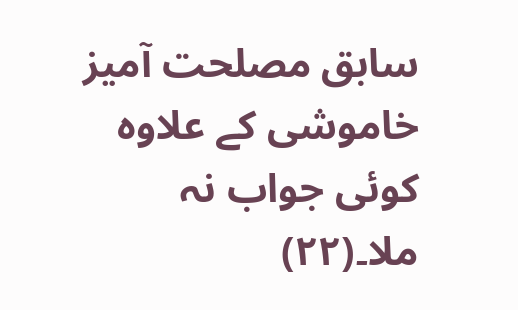سابق مصلحت آمیز خاموشی کے علاوہ کوئی جواب نہ ملا۔(۲۲)